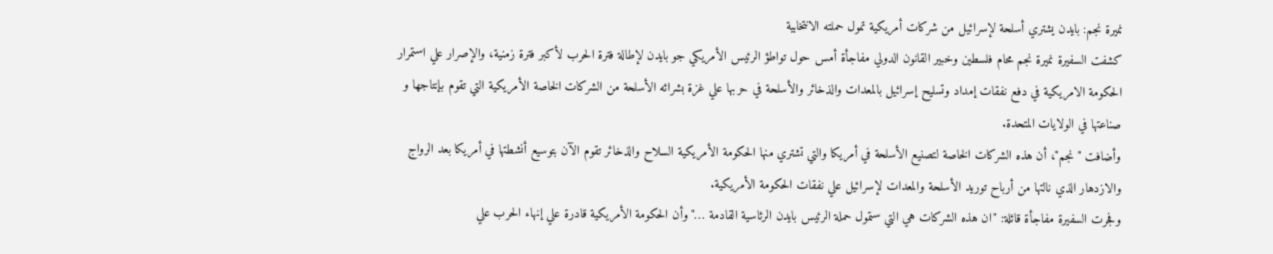نميرة نجم: بايدن يشتري أسلحة لإسرائيل من شركات أمريكية تمول حملته الانتخابية
كشفت السفيرة نميرة نجم محام فلسطين وخبير القانون الدولي مفاجأة أمس حول تواطؤ الرئيس الأمريكي جو بايدن لإطالة فترة الحرب لأكبر فترة زمنية، والإصرار علي استمرار الحكومة الامريكية في دفع نفقات إمداد وتسليح إسرائيل بالمعدات والذخائر والأسلحة في حربها علي غزة بشرائه الأسلحة من الشركات الخاصة الأمريكية التي تقوم بإنتاجها و صناعتها في الولايات المتحدة.
وأضافت "نجم"، أن هذه الشركات الخاصة لتصنيع الأسلحة في أمريكا والتي تشتري منها الحكومة الأمريكية السلاح والذخائر تقوم الآن بتوسيع أنشطتها في أمريكا بعد الرواج والازدهار الذي نالتها من أرباح توريد الأسلحة والمعدات لإسرائيل علي نفقات الحكومة الأمريكية.
وفجرت السفيرة مفاجأة قائلة: "ان هذه الشركات هي التي ستمول حملة الرئيس بايدن الرئاسية القادمة …"وأن الحكومة الأمريكية قادرة علي إنهاء الحرب علي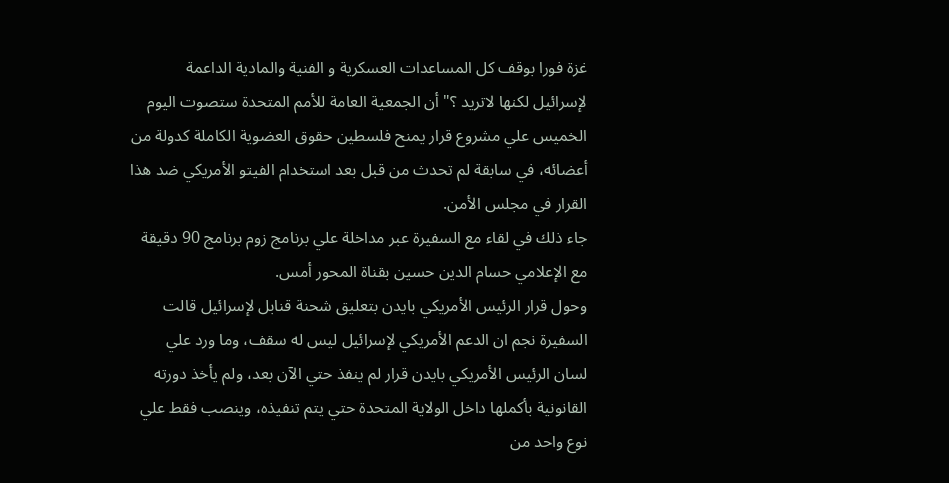غزة فورا بوقف كل المساعدات العسكرية و الفنية والمادية الداعمة لإسرائيل لكنها لاتريد ؟"أن الجمعية العامة للأمم المتحدة ستصوت اليوم الخميس علي مشروع قرار يمنح فلسطين حقوق العضوية الكاملة كدولة من أعضائه، في سابقة لم تحدث من قبل بعد استخدام الفيتو الأمريكي ضد هذا القرار في مجلس الأمن.
جاء ذلك في لقاء مع السفيرة عبر مداخلة علي برنامج زوم برنامج 90 دقيقة مع الإعلامي حسام الدين حسين بقناة المحور أمس.
وحول قرار الرئيس الأمريكي بايدن بتعليق شحنة قنابل لإسرائيل قالت السفيرة نجم ان الدعم الأمريكي لإسرائيل ليس له سقف، وما ورد علي لسان الرئيس الأمريكي بايدن قرار لم ينفذ حتي الآن بعد، ولم يأخذ دورته القانونية بأكملها داخل الولاية المتحدة حتي يتم تنفيذه، وينصب فقط علي نوع واحد من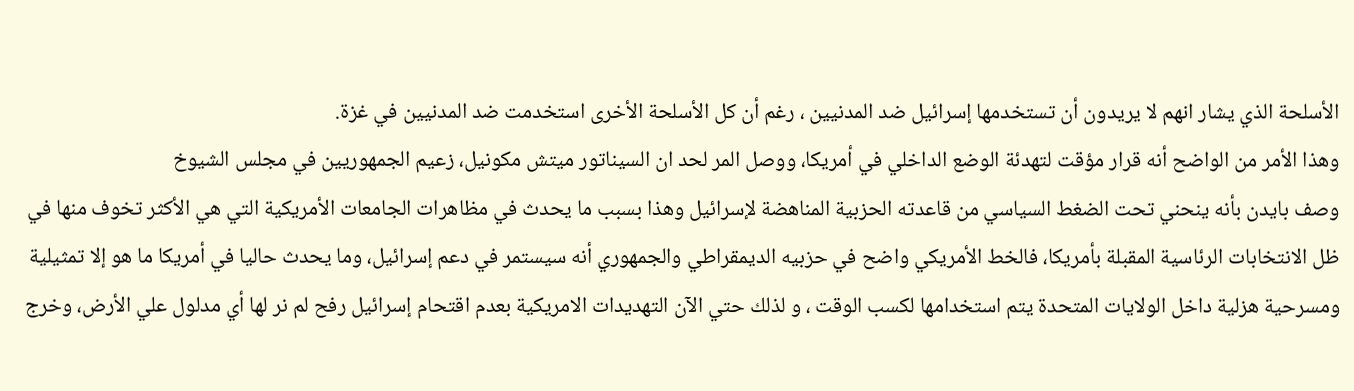الأسلحة الذي يشار انهم لا يريدون أن تستخدمها إسرائيل ضد المدنيين ، رغم أن كل الأسلحة الأخرى استخدمت ضد المدنيين في غزة.
وهذا الأمر من الواضح أنه قرار مؤقت لتهدئة الوضع الداخلي في أمريكا، ووصل المر لحد ان السيناتور ميتش مكونيل، زعيم الجمهوريين في مجلس الشيوخ
وصف بايدن بأنه ينحني تحت الضغط السياسي من قاعدته الحزبية المناهضة لإسرائيل وهذا بسبب ما يحدث في مظاهرات الجامعات الأمريكية التي هي الأكثر تخوف منها في ظل الانتخابات الرئاسية المقبلة بأمريكا، فالخط الأمريكي واضح في حزبيه الديمقراطي والجمهوري أنه سيستمر في دعم إسرائيل، وما يحدث حاليا في أمريكا ما هو إلا تمثيلية ومسرحية هزلية داخل الولايات المتحدة يتم استخدامها لكسب الوقت ، و لذلك حتي الآن التهديدات الامريكية بعدم اقتحام إسرائيل رفح لم نر لها أي مدلول علي الأرض، وخرج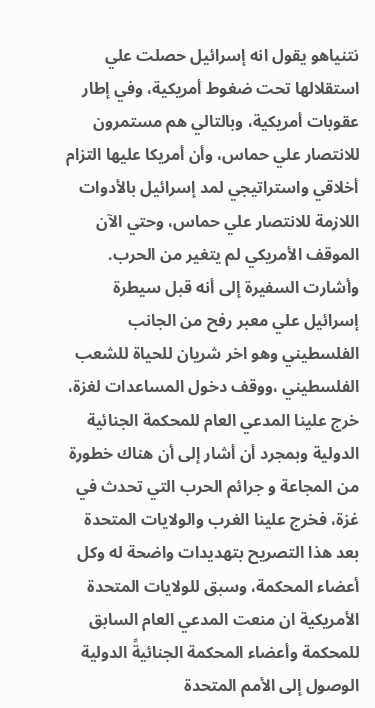نتنياهو يقول انه إسرائيل حصلت علي استقلالها تحت ضغوط أمريكية، وفي إطار عقوبات أمريكية، وبالتالي هم مستمرون للانتصار علي حماس، وأن أمريكا عليها التزام أخلاقي واستراتيجي لمد إسرائيل بالأدوات اللازمة للانتصار علي حماس، وحتي الآن الموقف الأمريكي لم يتغير من الحرب.
وأشارت السفيرة إلى أنه قبل سيطرة إسرائيل علي معبر رفح من الجانب الفلسطيني وهو اخر شريان للحياة للشعب الفلسطيني ،ووقف دخول المساعدات لغزة، خرج علينا المدعي العام للمحكمة الجنائية الدولية وبمجرد أن أشار إلى أن هناك خطورة من المجاعة و جرائم الحرب التي تحدث في غزة، فخرج علينا الغرب والولايات المتحدة بعد هذا التصريح بتهديدات واضحة له وكل أعضاء المحكمة، وسبق للولايات المتحدة الأمريكية ان منعت المدعي العام السابق للمحكمة وأعضاء المحكمة الجنائيةً الدولية الوصول إلى الأمم المتحدة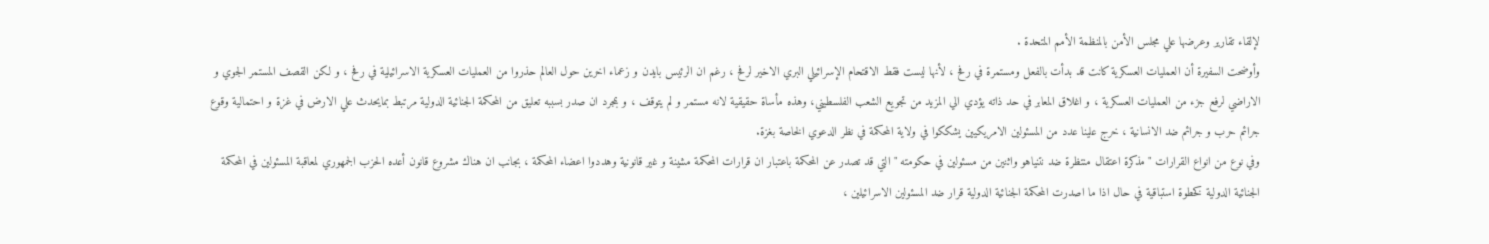لإلقاء تقارير وعرضها علي مجلس الأمن بالمنظمة الأمم المتحدة .
وأوضحت السفيرة أن العمليات العسكرية كانت قد بدأت بالفعل ومستمرة في رفح ، لأنها ليست فقط الاقتحام الإسرائيلي البري الاخير لرفح ، رغم ان الرئيس بايدن و زعماء اخرين حول العالم حذروا من العمليات العسكرية الاسرائيلية في رفح ، و لكن القصف المستمر الجوي و الاراضي لرفع جزء من العمليات العسكرية ، و اغلاق المعابر في حد ذاته يؤدي الي المزيد من تجويع الشعب الفلسطيني، وهذه مأساة حقيقية لانه مستمر و لم يتوقف ، و بمجرد ان صدر بسببه تعليق من المحكمة الجنائية الدولية مرتبط بمايحدث علي الارض في غزة و احتمالية وقوع جرائم حرب و جرائم ضد الانسانية ، خرج علينا عدد من المسئولين الامريكيين يشككوا في ولاية المحكمة في نظر الدعوي الخاصة بغزة.
وفي نوع من انواع القرارات "مذكرة اعتقال منتظرة ضد نتنياهو واثنين من مسئولين في حكومته " التي قد تصدر عن المحكمة باعتبار ان قرارات المحكمة مشينة و غير قانونية وهددوا اعضاء المحكمة ، بجانب ان هناك مشروع قانون أعده الحزب الجمهوري لمعاقبة المسئولين في المحكمة الجنائية الدولية كخطوة استباقية في حال اذا ما اصدرت المحكمة الجنائية الدولية قرار ضد المسئولين الاسرائيلين ،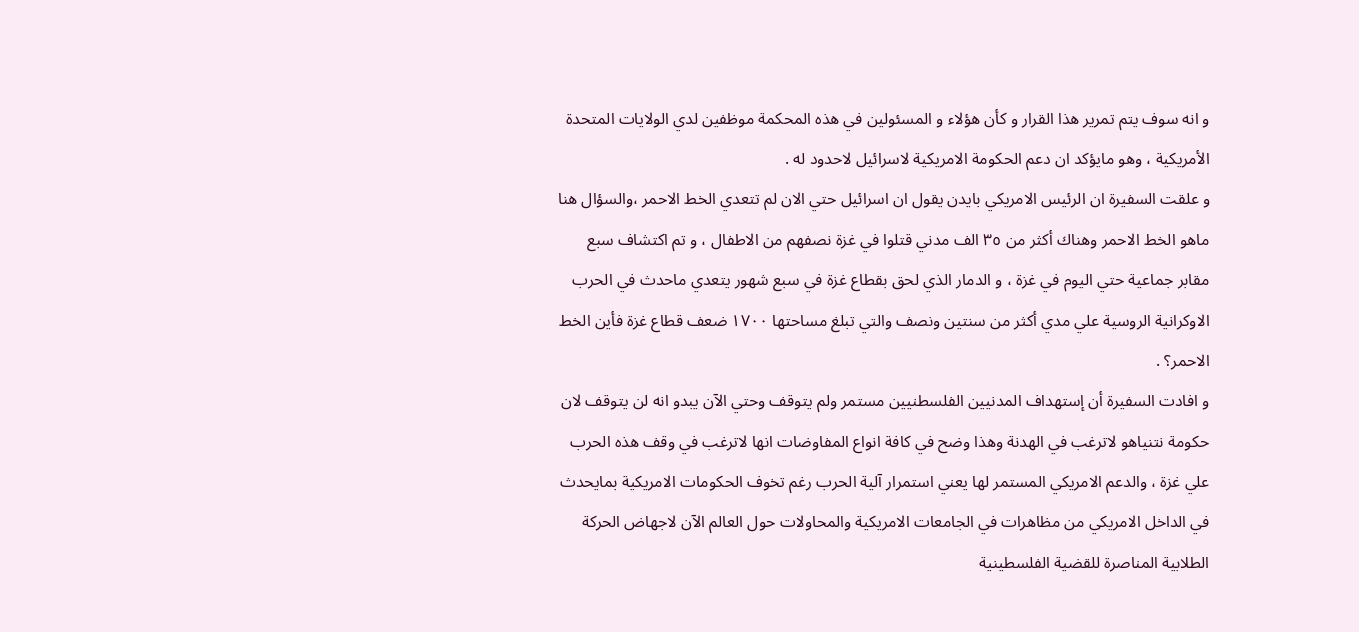و انه سوف يتم تمرير هذا القرار و كأن هؤلاء و المسئولين في هذه المحكمة موظفين لدي الولايات المتحدة الأمريكية ، وهو مايؤكد ان دعم الحكومة الامريكية لاسرائيل لاحدود له .
و علقت السفيرة ان الرئيس الامريكي بايدن يقول ان اسرائيل حتي الان لم تتعدي الخط الاحمر ،والسؤال هنا ماهو الخط الاحمر وهناك أكثر من ٣٥ الف مدني قتلوا في غزة نصفهم من الاطفال ، و تم اكتشاف سبع مقابر جماعية حتي اليوم في غزة ، و الدمار الذي لحق بقطاع غزة في سبع شهور يتعدي ماحدث في الحرب الاوكرانية الروسية علي مدي أكثر من سنتين ونصف والتي تبلغ مساحتها ١٧٠٠ ضعف قطاع غزة فأين الخط الاحمر؟ .
و افادت السفيرة أن إستهداف المدنيين الفلسطنيين مستمر ولم يتوقف وحتي الآن يبدو انه لن يتوقف لان حكومة نتنياهو لاترغب في الهدنة وهذا وضح في كافة انواع المفاوضات انها لاترغب في وقف هذه الحرب علي غزة ، والدعم الامريكي المستمر لها يعني استمرار آلية الحرب رغم تخوف الحكومات الامريكية بمايحدث في الداخل الامريكي من مظاهرات في الجامعات الامريكية والمحاولات حول العالم الآن لاجهاض الحركة الطلابية المناصرة للقضية الفلسطينية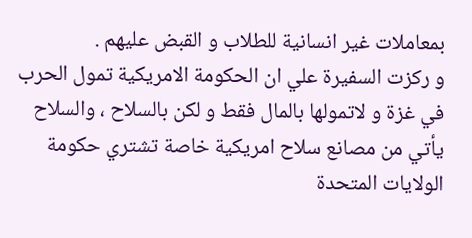بمعاملات غير انسانية للطلاب و القبض عليهم .
و ركزت السفيرة علي ان الحكومة الامريكية تمول الحرب في غزة و لاتمولها بالمال فقط و لكن بالسلاح ، والسلاح يأتي من مصانع سلاح امريكية خاصة تشتري حكومة الولايات المتحدة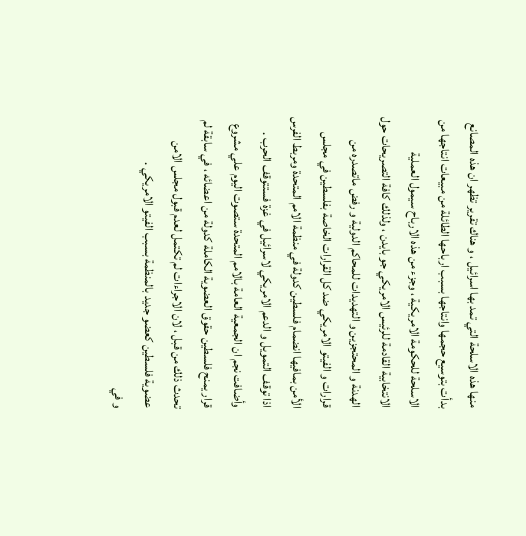منها هذه الاسلحة التي تمد بها اسرائيل ، و هناك تقرير تظهر ان هذه المصانع بدأت بتوسيع حجمها وانتاجها بسبب ارباحها الطائلة من مبيعات انتاجها من الاسلحة للحكومة الامريكية ، وجزء من هذه الارباح سيمول العملية الانتخابية القادمة للرئيس الامريكي جو بايدن ، ولذلك كافة التصريحات حول الهدنة و المحتجزين و التهديدات للمحاكم الدولية و رفض ماتصدره من قرارات و الفيتو الامريكي ضد كل القرارات الخاصة بفلسطين في مجلس الأمن بمافيها انضمام فلسطين كدولة في منظمة الامم المتحدة ومربط الفرس اذا توقف التمويل و الدعم الامريكي لاسرائيل في غزة فستتوقف الحرب .
وأضافت نجم ان الجمعية العامة بالامم المتحدة ستصوت اليوم علي مشروع قرار يمنح فلسطين حقوق العضوية الكاملة كدولة من اعضائه ، في سابقة لم تحدث ذلك من قبل ، لان الاجراءات لم تكتمل لعدم قبول مجلس الامن عضوية فلسطين كعضو جديد بالمنظمة بسبب الفيتو الامريكي .
و في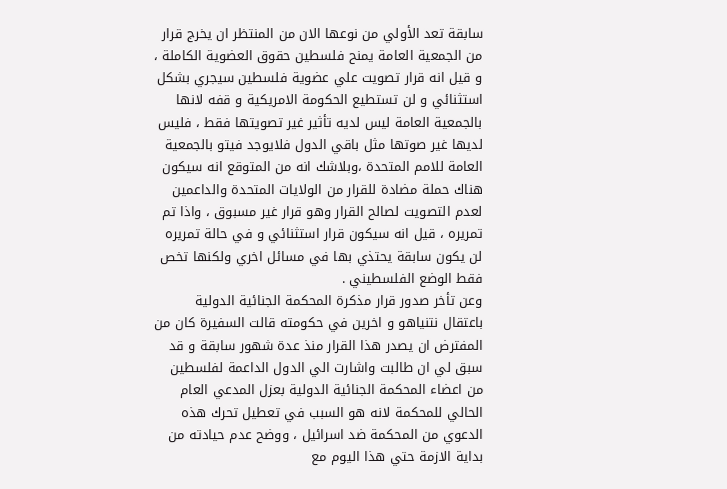سابقة تعد الأولي من نوعها الان من المنتظر ان يخرج قرار من الجمعية العامة يمنح فلسطين حقوق العضوية الكاملة ، و قيل انه قرار تصويت علي عضوية فلسطين سيجري بشكل استثنائي و لن تستطيع الحكومة الامريكية و قفه لانها بالجمعية العامة ليس لديه تأثير غير تصويتها فقط ، فليس لديها غير صوتها مثل باقي الدول فلايوجد فيتو بالجمعية العامة للامم المتحدة ،وبلاشك انه من المتوقع انه سيكون هناك حملة مضادة للقرار من الولايات المتحدة والداعمين لعدم التصويت لصالح القرار وهو قرار غير مسبوق ، واذا تم تمريره ، قيل انه سيكون قرار استثنائي و في حالة تمريره لن يكون سابقة يحتذي بها في مسائل اخري ولكنها تخص فقط الوضع الفلسطيني .
وعن تأخر صدور قرار مذكرة المحكمة الجنائية الدولية باعتقال نتنياهو و اخرين في حكومته قالت السفيرة كان من المفترض ان يصدر هذا القرار منذ عدة شهور سابقة و قد سبق لي ان طالبت واشارت الي الدول الداعمة لفلسطين من اعضاء المحكمة الجنائية الدولية بعزل المدعي العام الحالي للمحكمة لانه هو السبب في تعطيل تحرك هذه الدعوي من المحكمة ضد اسرائيل ، ووضح عدم حيادته من بداية الازمة حتي هذا اليوم مع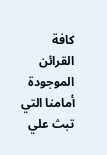كافة القرائن الموجودة أمامنا التي تبث علي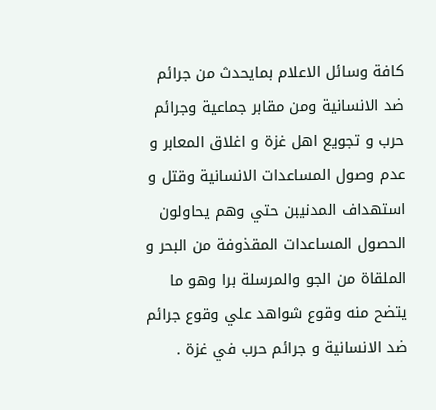كافة وسائل الاعلام بمايحدث من جرائم ضد الانسانية ومن مقابر جماعية وجرائم حرب و تجويع اهل غزة و اغلاق المعابر و عدم وصول المساعدات الانسانية وقتل و استهداف المدنيبن حتي وهم يحاولون الحصول المساعدات المقذوفة من البحر و الملقاة من الجو والمرسلة برا وهو ما يتضح منه وقوع شواهد علي وقوع جرائم ضد الانسانية و جرائم حرب في غزة .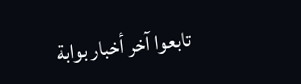تابعوا آخر أخبار بوابة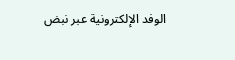الوفد الإلكترونية عبر نبض